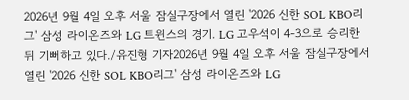2026년 9월 4일 오후 서울 잠실구장에서 열린 '2026 신한 SOL KBO리그' 삼성 라이온즈와 LG 트윈스의 경기. LG 고우석이 4-3으로 승리한 뒤 기뻐하고 있다./유진형 기자2026년 9월 4일 오후 서울 잠실구장에서 열린 '2026 신한 SOL KBO리그' 삼성 라이온즈와 LG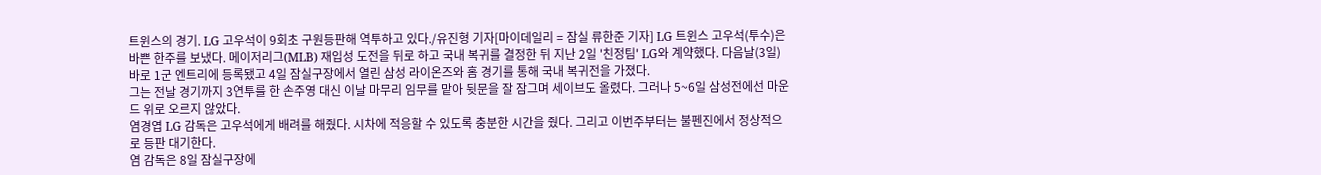트윈스의 경기. LG 고우석이 9회초 구원등판해 역투하고 있다./유진형 기자[마이데일리 = 잠실 류한준 기자] LG 트윈스 고우석(투수)은 바쁜 한주를 보냈다. 메이저리그(MLB) 재입성 도전을 뒤로 하고 국내 복귀를 결정한 뒤 지난 2일 '친정팀' LG와 계약했다. 다음날(3일) 바로 1군 엔트리에 등록됐고 4일 잠실구장에서 열린 삼성 라이온즈와 홈 경기를 통해 국내 복귀전을 가졌다.
그는 전날 경기까지 3연투를 한 손주영 대신 이날 마무리 임무를 맡아 뒷문을 잘 잠그며 세이브도 올렸다. 그러나 5~6일 삼성전에선 마운드 위로 오르지 않았다.
염경엽 LG 감독은 고우석에게 배려를 해줬다. 시차에 적응할 수 있도록 충분한 시간을 줬다. 그리고 이번주부터는 불펜진에서 정상적으로 등판 대기한다.
염 감독은 8일 잠실구장에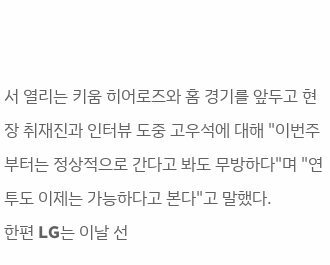서 열리는 키움 히어로즈와 홈 경기를 앞두고 현장 취재진과 인터뷰 도중 고우석에 대해 "이번주부터는 정상적으로 간다고 봐도 무방하다"며 "연투도 이제는 가능하다고 본다"고 말했다.
한편 LG는 이날 선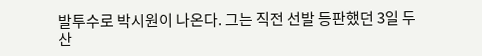발투수로 박시원이 나온다. 그는 직전 선발 등판했던 3일 두산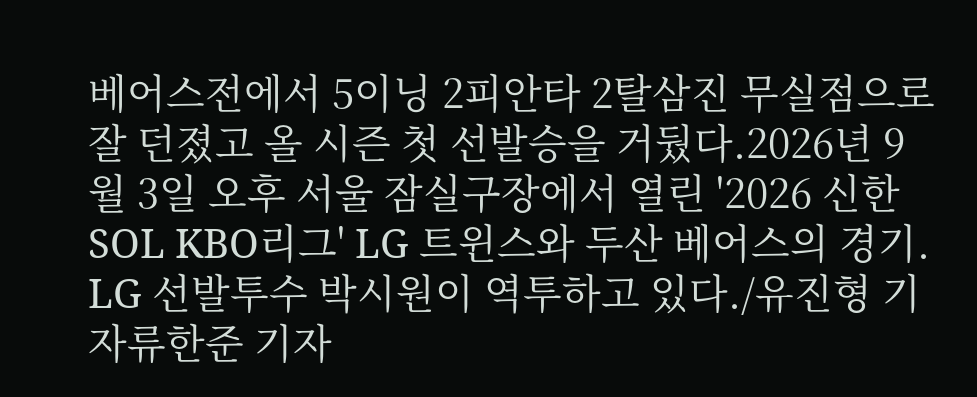베어스전에서 5이닝 2피안타 2탈삼진 무실점으로 잘 던졌고 올 시즌 첫 선발승을 거뒀다.2026년 9월 3일 오후 서울 잠실구장에서 열린 '2026 신한 SOL KBO리그' LG 트윈스와 두산 베어스의 경기. LG 선발투수 박시원이 역투하고 있다./유진형 기자류한준 기자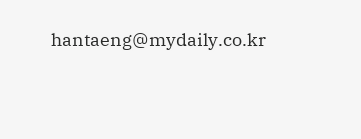hantaeng@mydaily.co.kr